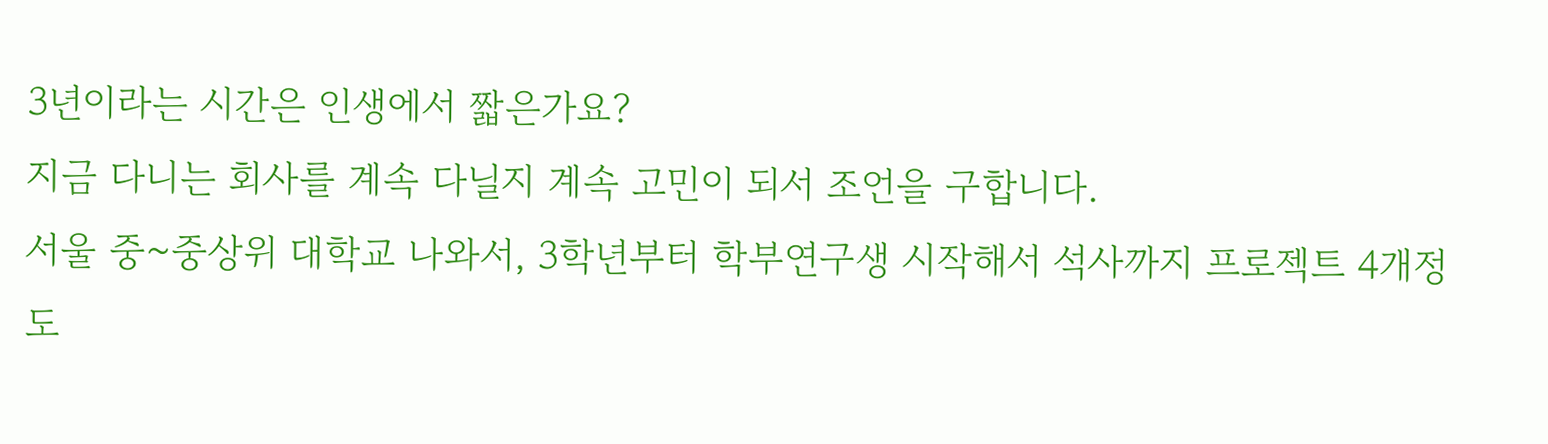3년이라는 시간은 인생에서 짧은가요?
지금 다니는 회사를 계속 다닐지 계속 고민이 되서 조언을 구합니다.
서울 중~중상위 대학교 나와서, 3학년부터 학부연구생 시작해서 석사까지 프로젝트 4개정도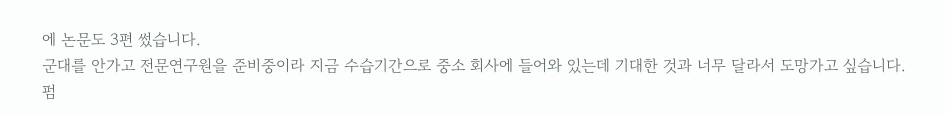에 논문도 3편 썼습니다.
군대를 안가고 전문연구원을 준비중이라 지금 수습기간으로 중소 회사에 들어와 있는데 기대한 것과 너무 달라서 도망가고 싶습니다.
펌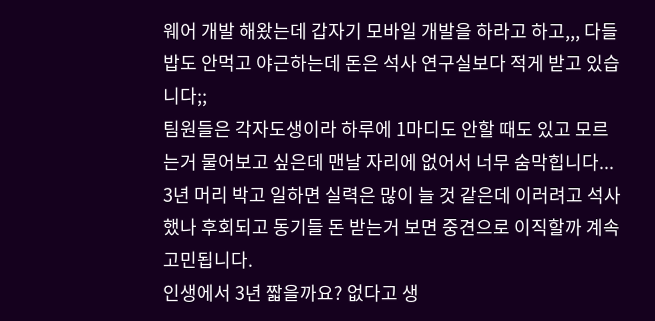웨어 개발 해왔는데 갑자기 모바일 개발을 하라고 하고,,, 다들 밥도 안먹고 야근하는데 돈은 석사 연구실보다 적게 받고 있습니다;;
팀원들은 각자도생이라 하루에 1마디도 안할 때도 있고 모르는거 물어보고 싶은데 맨날 자리에 없어서 너무 숨막힙니다...
3년 머리 박고 일하면 실력은 많이 늘 것 같은데 이러려고 석사했나 후회되고 동기들 돈 받는거 보면 중견으로 이직할까 계속 고민됩니다.
인생에서 3년 짧을까요? 없다고 생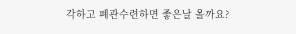각하고 폐관수련하면 좋은날 올까요?